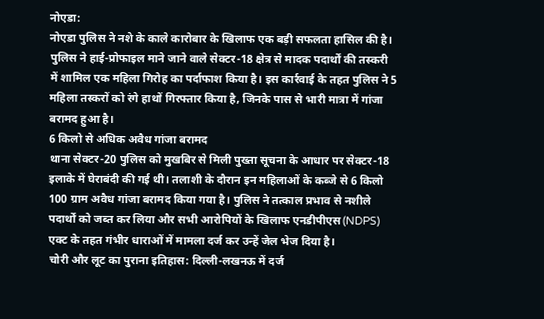नोएडा:
नोएडा पुलिस ने नशे के काले कारोबार के खिलाफ एक बड़ी सफलता हासिल की है। पुलिस ने हाई-प्रोफाइल माने जाने वाले सेक्टर-18 क्षेत्र से मादक पदार्थों की तस्करी में शामिल एक महिला गिरोह का पर्दाफाश किया है। इस कार्रवाई के तहत पुलिस ने 5 महिला तस्करों को रंगे हाथों गिरफ्तार किया है, जिनके पास से भारी मात्रा में गांजा बरामद हुआ है।
6 किलो से अधिक अवैध गांजा बरामद
थाना सेक्टर-20 पुलिस को मुखबिर से मिली पुख्ता सूचना के आधार पर सेक्टर-18 इलाके में घेराबंदी की गई थी। तलाशी के दौरान इन महिलाओं के कब्जे से 6 किलो 100 ग्राम अवैध गांजा बरामद किया गया है। पुलिस ने तत्काल प्रभाव से नशीले पदार्थों को जब्त कर लिया और सभी आरोपियों के खिलाफ एनडीपीएस (NDPS) एक्ट के तहत गंभीर धाराओं में मामला दर्ज कर उन्हें जेल भेज दिया है।
चोरी और लूट का पुराना इतिहास: दिल्ली-लखनऊ में दर्ज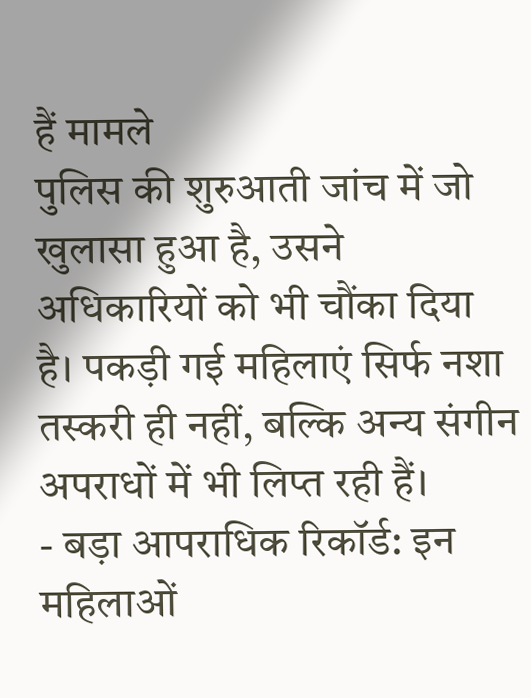हैं मामले
पुलिस की शुरुआती जांच में जो खुलासा हुआ है, उसने अधिकारियों को भी चौंका दिया है। पकड़ी गई महिलाएं सिर्फ नशा तस्करी ही नहीं, बल्कि अन्य संगीन अपराधों में भी लिप्त रही हैं।
- बड़ा आपराधिक रिकॉर्ड: इन महिलाओं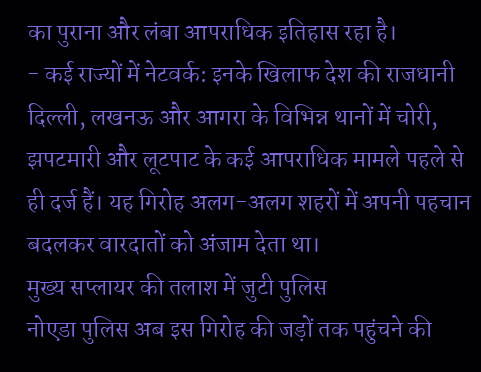का पुराना और लंबा आपराधिक इतिहास रहा है।
- कई राज्यों में नेटवर्क: इनके खिलाफ देश की राजधानी दिल्ली, लखनऊ और आगरा के विभिन्न थानों में चोरी, झपटमारी और लूटपाट के कई आपराधिक मामले पहले से ही दर्ज हैं। यह गिरोह अलग-अलग शहरों में अपनी पहचान बदलकर वारदातों को अंजाम देता था।
मुख्य सप्लायर की तलाश में जुटी पुलिस
नोएडा पुलिस अब इस गिरोह की जड़ों तक पहुंचने की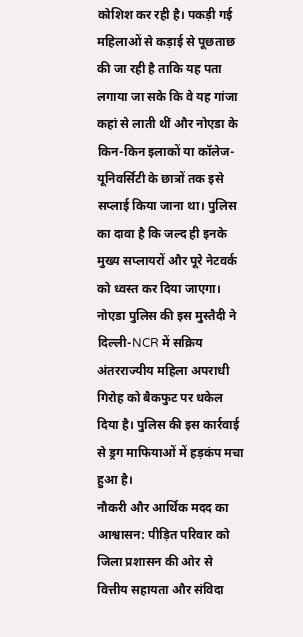कोशिश कर रही है। पकड़ी गई महिलाओं से कड़ाई से पूछताछ की जा रही है ताकि यह पता लगाया जा सके कि वे यह गांजा कहां से लाती थीं और नोएडा के किन-किन इलाकों या कॉलेज-यूनिवर्सिटी के छात्रों तक इसे सप्लाई किया जाना था। पुलिस का दावा है कि जल्द ही इनके मुख्य सप्लायरों और पूरे नेटवर्क को ध्वस्त कर दिया जाएगा।
नोएडा पुलिस की इस मुस्तैदी ने दिल्ली-NCR में सक्रिय अंतरराज्यीय महिला अपराधी गिरोह को बैकफुट पर धकेल दिया है। पुलिस की इस कार्रवाई से ड्रग माफियाओं में हड़कंप मचा हुआ है।
नौकरी और आर्थिक मदद का आश्वासन: पीड़ित परिवार को जिला प्रशासन की ओर से वित्तीय सहायता और संविदा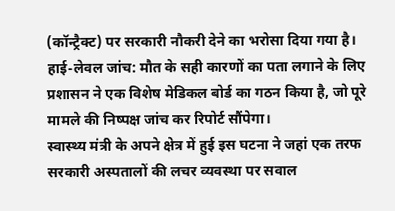(कॉन्ट्रैक्ट) पर सरकारी नौकरी देने का भरोसा दिया गया है।
हाई-लेवल जांच: मौत के सही कारणों का पता लगाने के लिए प्रशासन ने एक विशेष मेडिकल बोर्ड का गठन किया है, जो पूरे मामले की निष्पक्ष जांच कर रिपोर्ट सौंपेगा।
स्वास्थ्य मंत्री के अपने क्षेत्र में हुई इस घटना ने जहां एक तरफ सरकारी अस्पतालों की लचर व्यवस्था पर सवाल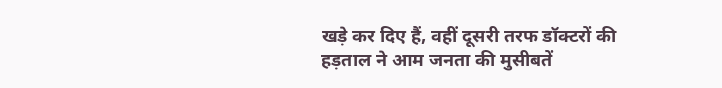खड़े कर दिए हैं, वहीं दूसरी तरफ डॉक्टरों की हड़ताल ने आम जनता की मुसीबतें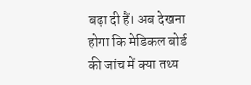बढ़ा दी हैं। अब देखना होगा कि मेडिकल बोर्ड की जांच में क्या तथ्य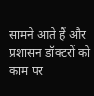सामने आते हैं और प्रशासन डॉक्टरों को काम पर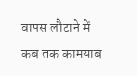वापस लौटाने में कब तक कामयाब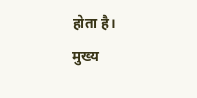होता है।
मुख्य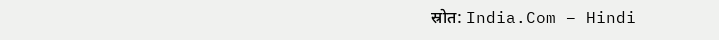स्रोत: India.Com – Hindi